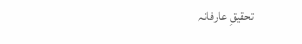تحقیقِ عارفانہ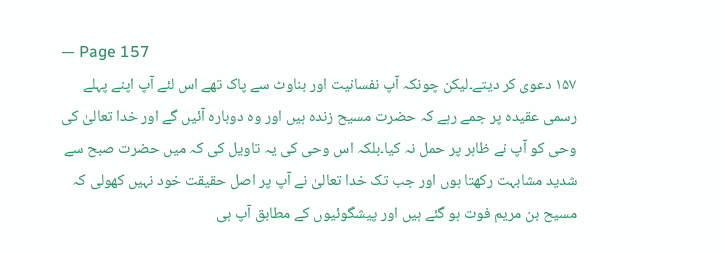— Page 157
۱۵۷ دعوی کر دیتے۔لیکن چونکہ آپ نفسانیت اور بناوٹ سے پاک تھے اس لئے آپ اپنے پہلے رسمی عقیدہ پر جمے رہے کہ حضرت مسیح زندہ ہیں اور وہ دوبارہ آئیں گے اور خدا تعالیٰ کی وحی کو آپ نے ظاہر پر حمل نہ کیا۔بلکہ اس وحی کی یہ تاویل کی کہ میں حضرت صبح سے شدید مشابہت رکھتا ہوں اور جب تک خدا تعالیٰ نے آپ پر اصل حقیقت خود نہیں کھولی کہ مسیح بن مریم فوت ہو گئے ہیں اور پیشگوئیوں کے مطابق آپ ہی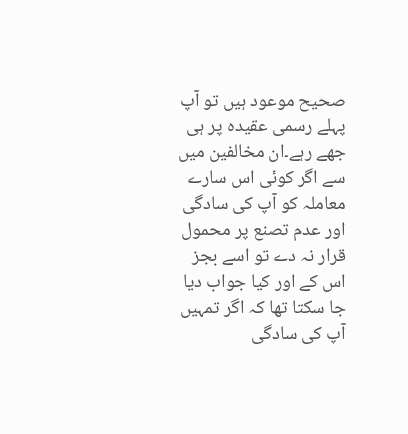صحیح موعود ہیں تو آپ پہلے رسمی عقیدہ پر ہی جھے رہے۔ان مخالفین میں سے اگر کوئی اس سارے معاملہ کو آپ کی سادگی اور عدم تصنع پر محمول قرار نہ دے تو اسے بجز اس کے اور کیا جواب دیا جا سکتا تھا کہ اگر تمہیں آپ کی سادگی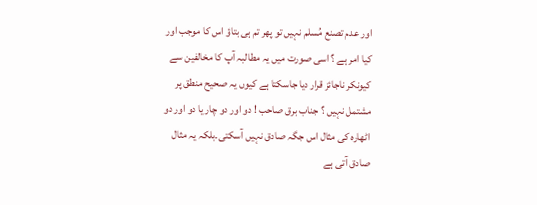اور عدم تصنع مُسلم نہیں تو پھر تم ہی بتاؤ اس کا موجب اور کیا امر ہے ؟ اسی صورت میں یہ مطالبہ آپ کا مخالفین سے کیونکر ناجائز قرار دیا جاسکتا ہے کیوں یہ صحیح منطق پر مشتمل نہیں ؟ جناب برق صاحب ! دو اور دو چار یا دو اور دو اٹھارہ کی مثال اس جگہ صادق نہیں آسکتی۔بلکہ یہ مثال صادق آتی ہے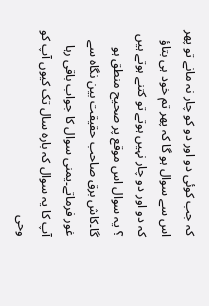کہ جب کوئی دو اور دو کو چار نہ مانے تو پھر اس سے سوال ہو گا کہ پھر تم خود ہی بتاؤ کہ دو اور دو چار نہیں ہوتے تو کتنے ہوتے ہیں ؟ یہ سوال اس موقع پر صحیح منطق ہو گا۔کاش برق صاحب حقیقت بین نگاہ سے غور فرماتے۔یمنی سوال کا جواب باقی رہا آپ کا یہ سوال کہ بارہ سال تک کیوں آپ کو وحی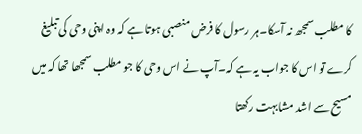کا مطلب سمجھ نہ آسکا۔ہر رسول کا فرض منصبی ہوتا ہے کہ وہ اپنی وحی کی تبلیغ کرے تو اس کا جواب یہ ہے کہ۔آپ نے اس وحی کا جو مطلب سمجھا تھا کہ میں مسیح سے اشد مشابہت رکھتا